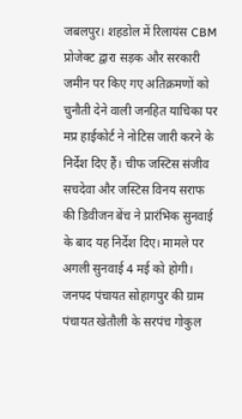जबलपुर। शहडोल में रिलायंस CBM प्रोजेक्ट द्वारा सड़क और सरकारी जमीन पर किए गए अतिक्रमणों को चुनौती देने वाली जनहित याचिका पर मप्र हाईकोर्ट ने नोटिस जारी करने के निर्देश दिए हैं। चीफ जस्टिस संजीव सचदेवा और जस्टिस विनय सराफ की डिवीजन बेंच ने प्रारंभिक सुनवाई के बाद यह निर्देश दिए। मामले पर अगली सुनवाई 4 मई को होगी।
जनपद पंचायत सोहागपुर की ग्राम पंचायत खेतौली के सरपंच गोकुल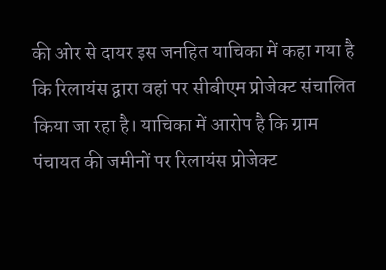की ओर से दायर इस जनहित याचिका में कहा गया है कि रिलायंस द्वारा वहां पर सीबीएम प्रोजेक्ट संचालित किया जा रहा है। याचिका में आरोप है कि ग्राम पंचायत की जमीनों पर रिलायंस प्रोजेक्ट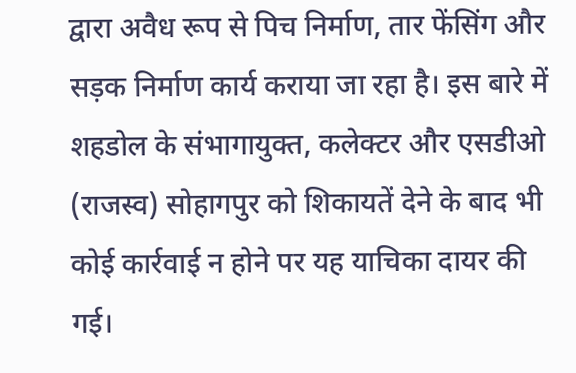द्वारा अवैध रूप से पिच निर्माण, तार फेंसिंग और सड़क निर्माण कार्य कराया जा रहा है। इस बारे में शहडोल के संभागायुक्त, कलेक्टर और एसडीओ (राजस्व) सोहागपुर को शिकायतें देने के बाद भी कोई कार्रवाई न होने पर यह याचिका दायर की गई।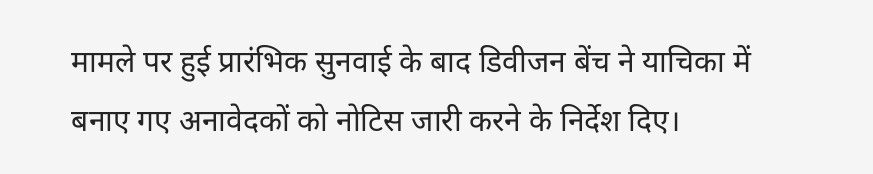मामले पर हुई प्रारंभिक सुनवाई के बाद डिवीजन बेंच ने याचिका में बनाए गए अनावेदकों को नोटिस जारी करने के निर्देश दिए।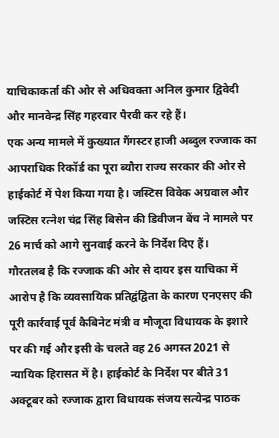याचिकाकर्ता की ओर से अधिवक्ता अनिल कुमार द्विवेदी और मानवेन्द्र सिंह गहरवार पैरवी कर रहे हैं।
एक अन्य मामले में कुख्यात गैंगस्टर हाजी अब्दुल रज्जाक का आपराधिक रिकॉर्ड का पूरा ब्यौरा राज्य सरकार की ओर से हाईकोर्ट में पेश किया गया है। जस्टिस विवेक अग्रवाल और जस्टिस रत्नेश चंद्र सिंह बिसेन की डिवीजन बेंच ने मामले पर 26 मार्च को आगे सुनवाई करने के निर्देश दिए हैं।
गौरतलब है कि रज्जाक की ओर से दायर इस याचिका में आरोप है कि व्यवसायिक प्रतिद्वंद्विता के कारण एनएसए की पूरी कार्रवाई पूर्व कैबिनेट मंत्री व मौजूदा विधायक के इशारे पर की गई और इसी के चलते वह 26 अगस्त 2021 से न्यायिक हिरासत में है। हाईकोर्ट के निर्देश पर बीते 31 अक्टूबर को रज्जाक द्वारा विधायक संजय सत्येन्द्र पाठक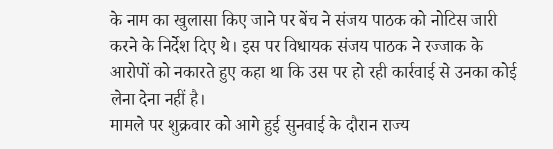के नाम का खुलासा किए जाने पर बेंच ने संजय पाठक को नोटिस जारी करने के निर्देश दिए थे। इस पर विधायक संजय पाठक ने रज्जाक के आरोपों को नकारते हुए कहा था कि उस पर हो रही कार्रवाई से उनका कोई लेना देना नहीं है।
मामले पर शुक्रवार को आगे हुई सुनवाई के दौरान राज्य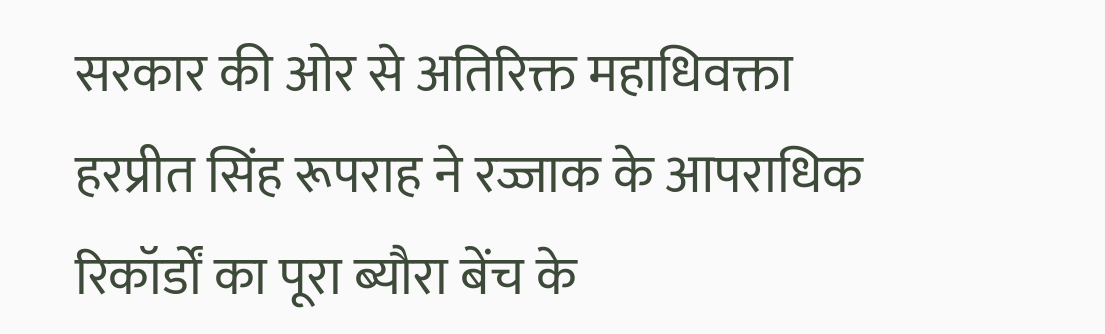सरकार की ओर से अतिरिक्त महाधिवक्ता हरप्रीत सिंह रूपराह ने रज्जाक के आपराधिक रिकॉर्डों का पूरा ब्यौरा बेंच के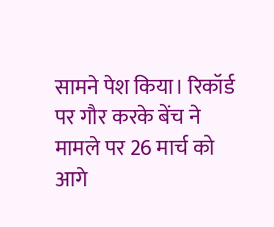सामने पेश किया। रिकॉर्ड पर गौर करके बेंच ने मामले पर 26 मार्च को आगे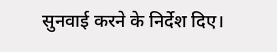सुनवाई करने के निर्देश दिए।